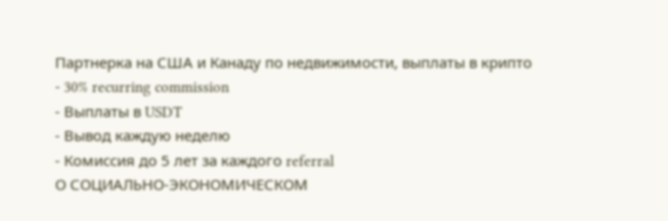Партнерка на США и Канаду по недвижимости, выплаты в крипто
- 30% recurring commission
- Выплаты в USDT
- Вывод каждую неделю
- Комиссия до 5 лет за каждого referral
О СОЦИАЛЬНО-ЭКОНОМИЧЕСКОМ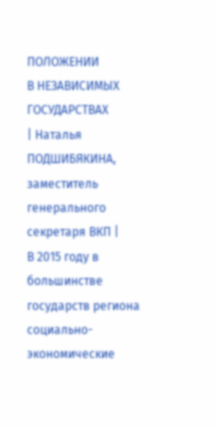ПОЛОЖЕНИИ
В НЕЗАВИСИМЫХ ГОСУДАРСТВАХ
| Наталья ПОДШИБЯКИНА, заместитель генерального секретаря ВКП |
В 2015 году в большинстве государств региона социально-экономические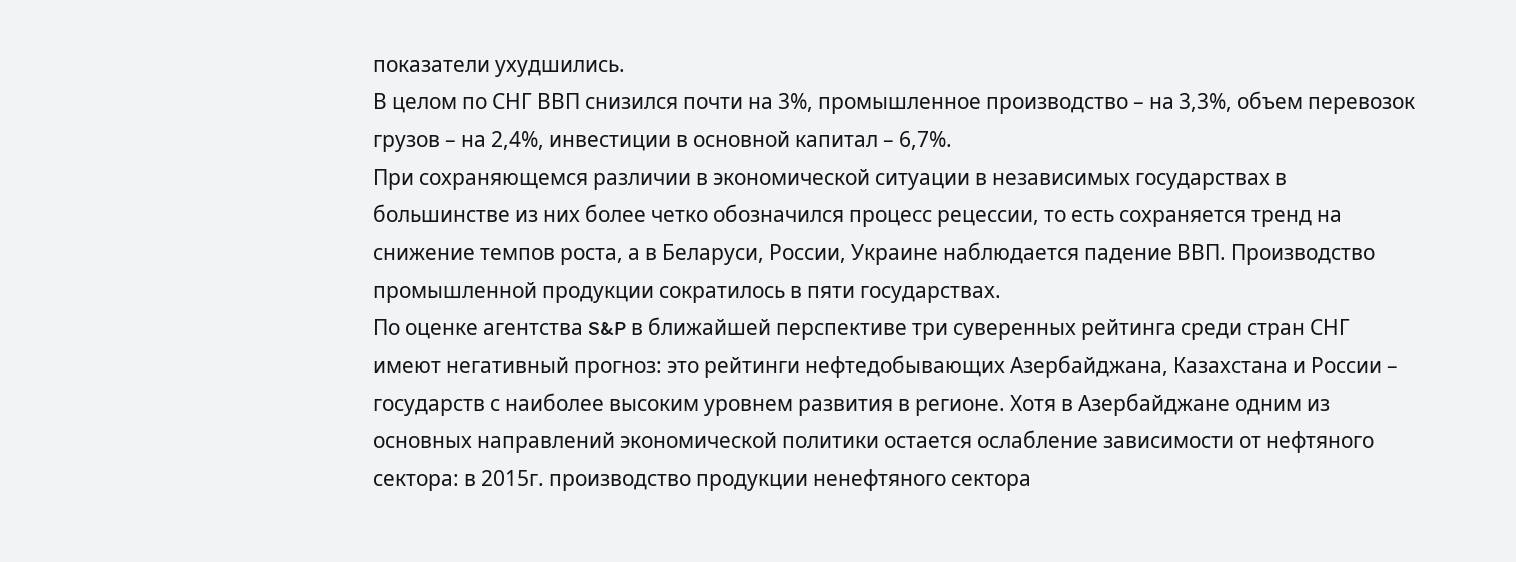показатели ухудшились.
В целом по СНГ ВВП снизился почти на 3%, промышленное производство – на 3,3%, объем перевозок грузов – на 2,4%, инвестиции в основной капитал – 6,7%.
При сохраняющемся различии в экономической ситуации в независимых государствах в большинстве из них более четко обозначился процесс рецессии, то есть сохраняется тренд на снижение темпов роста, а в Беларуси, России, Украине наблюдается падение ВВП. Производство промышленной продукции сократилось в пяти государствах.
По оценке агентства S&P в ближайшей перспективе три суверенных рейтинга среди стран СНГ имеют негативный прогноз: это рейтинги нефтедобывающих Азербайджана, Казахстана и России – государств с наиболее высоким уровнем развития в регионе. Хотя в Азербайджане одним из основных направлений экономической политики остается ослабление зависимости от нефтяного сектора: в 2015г. производство продукции ненефтяного сектора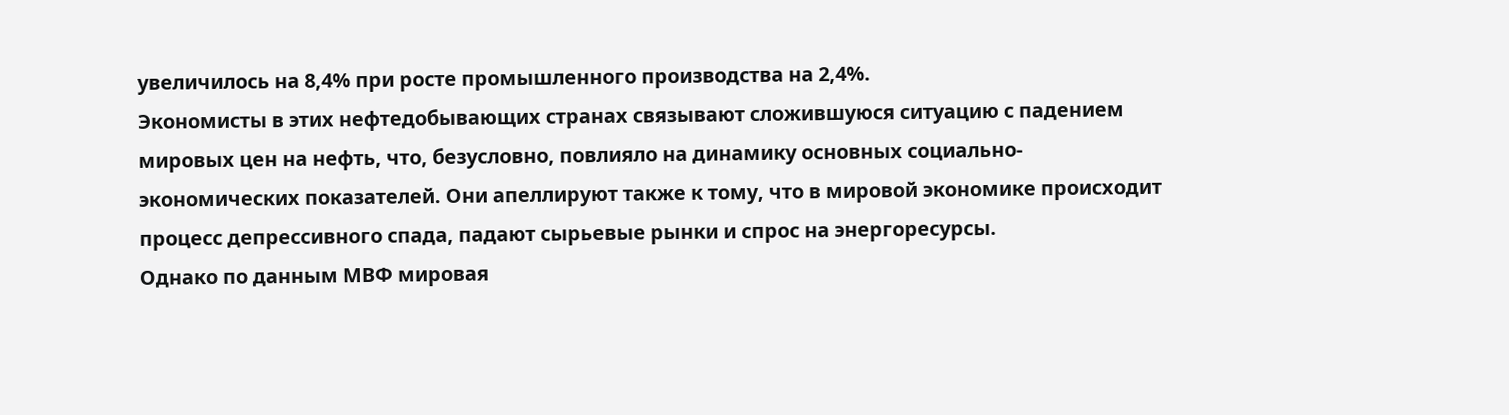увеличилось на 8,4% при росте промышленного производства на 2,4%.
Экономисты в этих нефтедобывающих странах связывают сложившуюся ситуацию с падением мировых цен на нефть, что, безусловно, повлияло на динамику основных социально-экономических показателей. Они апеллируют также к тому, что в мировой экономике происходит процесс депрессивного спада, падают сырьевые рынки и спрос на энергоресурсы.
Однако по данным МВФ мировая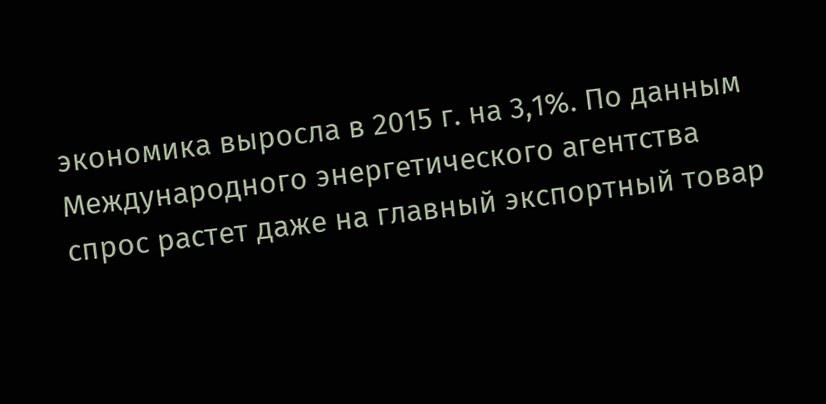экономика выросла в 2015 г. на 3,1%. По данным Международного энергетического агентства спрос растет даже на главный экспортный товар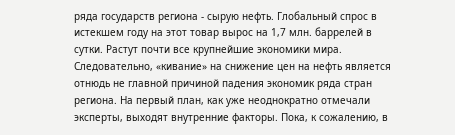ряда государств региона - сырую нефть. Глобальный спрос в истекшем году на этот товар вырос на 1,7 млн. баррелей в сутки. Растут почти все крупнейшие экономики мира.
Следовательно, «кивание» на снижение цен на нефть является отнюдь не главной причиной падения экономик ряда стран региона. На первый план, как уже неоднократно отмечали эксперты, выходят внутренние факторы. Пока, к сожалению, в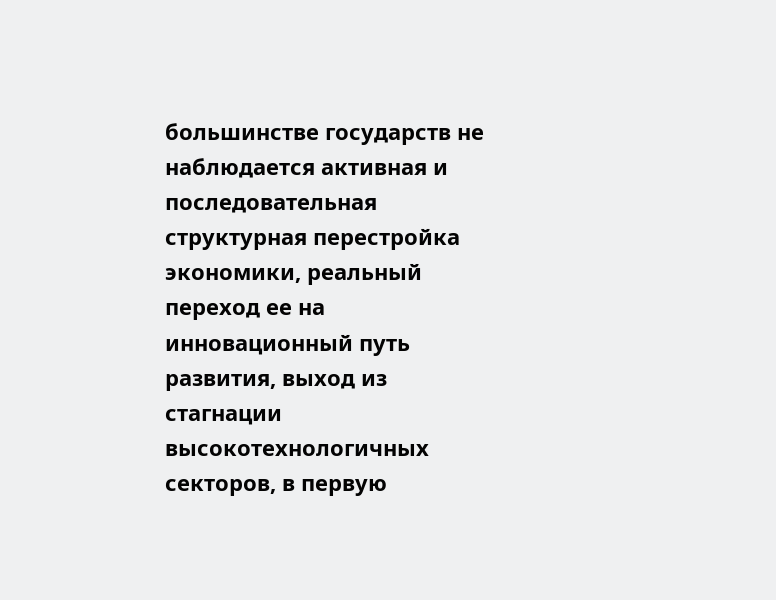большинстве государств не наблюдается активная и последовательная структурная перестройка экономики, реальный переход ее на инновационный путь развития, выход из стагнации высокотехнологичных секторов, в первую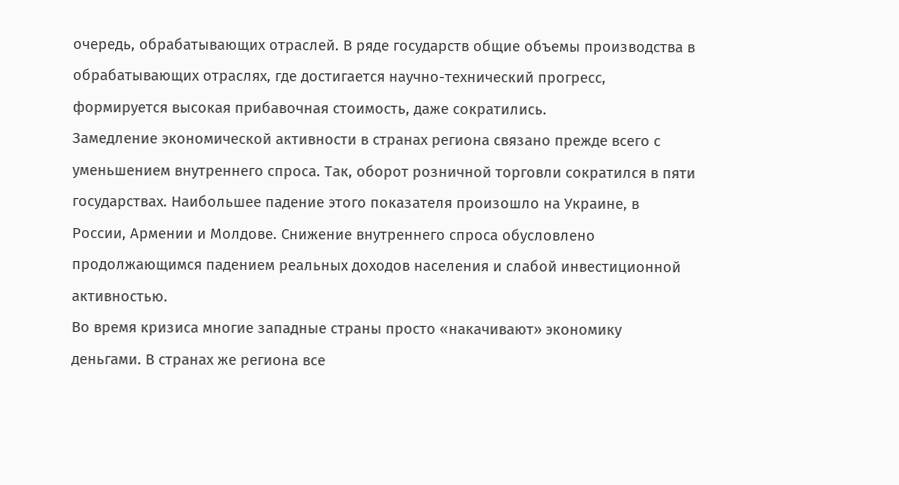очередь, обрабатывающих отраслей. В ряде государств общие объемы производства в обрабатывающих отраслях, где достигается научно-технический прогресс, формируется высокая прибавочная стоимость, даже сократились.
Замедление экономической активности в странах региона связано прежде всего с уменьшением внутреннего спроса. Так, оборот розничной торговли сократился в пяти государствах. Наибольшее падение этого показателя произошло на Украине, в России, Армении и Молдове. Снижение внутреннего спроса обусловлено продолжающимся падением реальных доходов населения и слабой инвестиционной активностью.
Во время кризиса многие западные страны просто «накачивают» экономику деньгами. В странах же региона все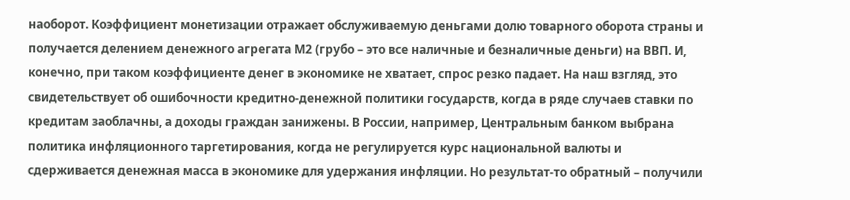наоборот. Коэффициент монетизации отражает обслуживаемую деньгами долю товарного оборота страны и получается делением денежного агрегата М2 (грубо – это все наличные и безналичные деньги) на ВВП. И, конечно, при таком коэффициенте денег в экономике не хватает, спрос резко падает. На наш взгляд, это свидетельствует об ошибочности кредитно-денежной политики государств, когда в ряде случаев ставки по кредитам заоблачны, а доходы граждан занижены. В России, например, Центральным банком выбрана политика инфляционного таргетирования, когда не регулируется курс национальной валюты и сдерживается денежная масса в экономике для удержания инфляции. Но результат-то обратный – получили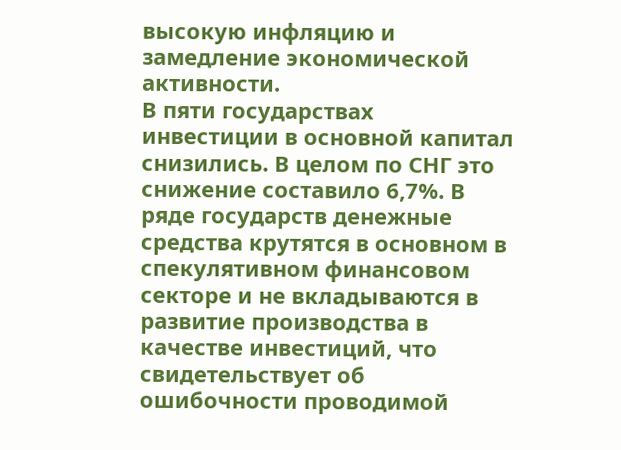высокую инфляцию и замедление экономической активности.
В пяти государствах инвестиции в основной капитал снизились. В целом по СНГ это снижение составило 6,7%. В ряде государств денежные средства крутятся в основном в спекулятивном финансовом секторе и не вкладываются в развитие производства в качестве инвестиций, что свидетельствует об ошибочности проводимой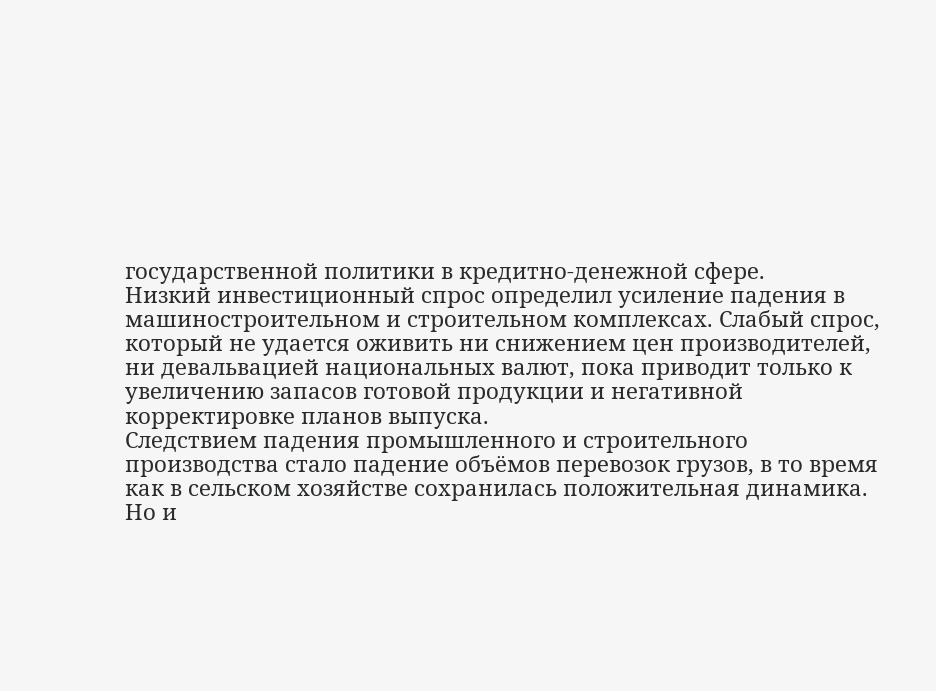государственной политики в кредитно-денежной сфере.
Низкий инвестиционный спрос определил усиление падения в машиностроительном и строительном комплексах. Слабый спрос, который не удается оживить ни снижением цен производителей, ни девальвацией национальных валют, пока приводит только к увеличению запасов готовой продукции и негативной корректировке планов выпуска.
Следствием падения промышленного и строительного производства стало падение объёмов перевозок грузов, в то время как в сельском хозяйстве сохранилась положительная динамика. Но и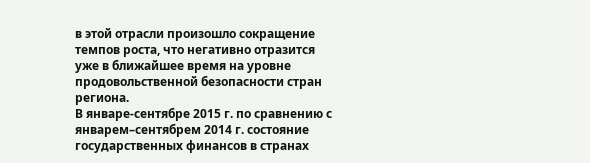в этой отрасли произошло сокращение темпов роста, что негативно отразится уже в ближайшее время на уровне продовольственной безопасности стран региона.
В январе-сентябре 2015 г. по сравнению с январем–сентябрем 2014 г. состояние государственных финансов в странах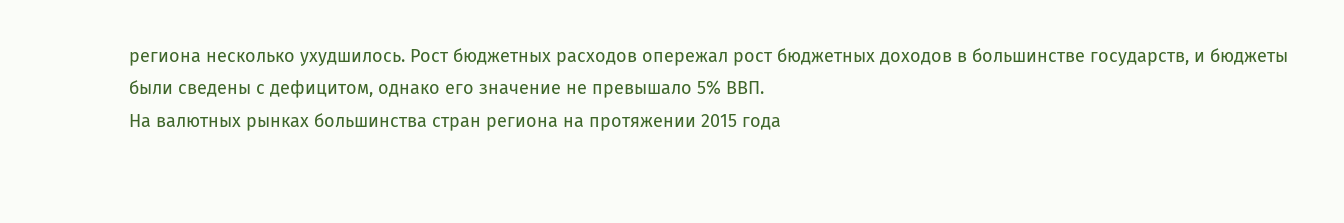региона несколько ухудшилось. Рост бюджетных расходов опережал рост бюджетных доходов в большинстве государств, и бюджеты были сведены с дефицитом, однако его значение не превышало 5% ВВП.
На валютных рынках большинства стран региона на протяжении 2015 года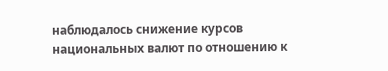наблюдалось снижение курсов национальных валют по отношению к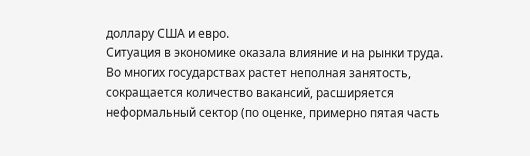доллару США и евро.
Ситуация в экономике оказала влияние и на рынки труда. Во многих государствах растет неполная занятость, сокращается количество вакансий, расширяется неформальный сектор (по оценке, примерно пятая часть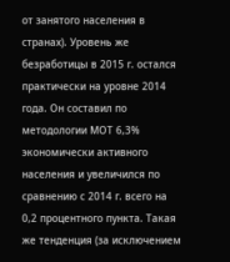от занятого населения в странах). Уровень же безработицы в 2015 г. остался практически на уровне 2014 года. Он составил по методологии МОТ 6,3% экономически активного населения и увеличился по сравнению с 2014 г. всего на 0,2 процентного пункта. Такая же тенденция (за исключением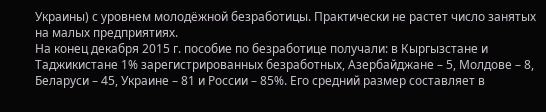Украины) с уровнем молодёжной безработицы. Практически не растет число занятых на малых предприятиях.
На конец декабря 2015 г. пособие по безработице получали: в Кыргызстане и Таджикистане 1% зарегистрированных безработных, Азербайджане – 5, Молдове – 8, Беларуси – 45, Украине – 81 и России – 85%. Его средний размер составляет в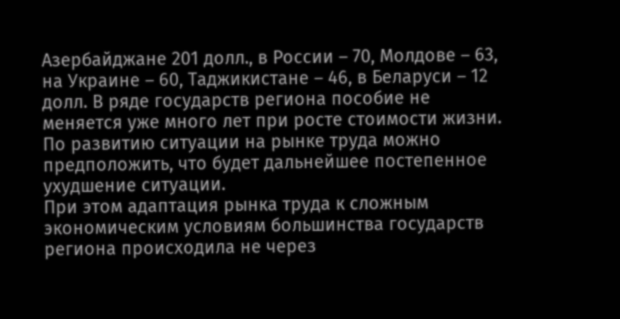Азербайджане 201 долл., в России – 70, Молдове – 63, на Украине – 60, Таджикистане – 46, в Беларуси – 12 долл. В ряде государств региона пособие не меняется уже много лет при росте стоимости жизни.
По развитию ситуации на рынке труда можно предположить, что будет дальнейшее постепенное ухудшение ситуации.
При этом адаптация рынка труда к сложным экономическим условиям большинства государств региона происходила не через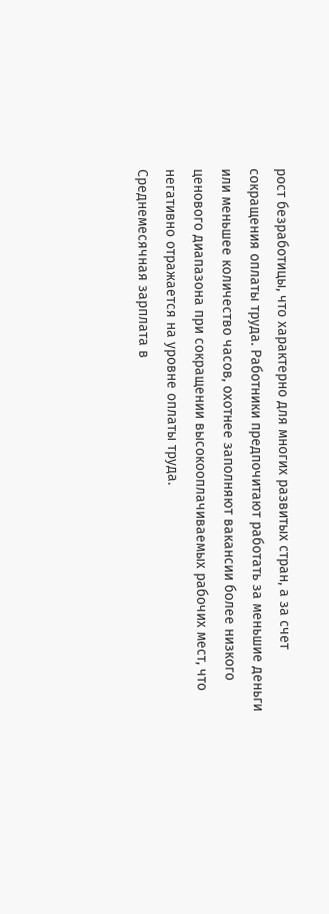рост безработицы, что характерно для многих развитых стран, а за счет сокращения оплаты труда. Работники предпочитают работать за меньшие деньги или меньшее количество часов, охотнее заполняют вакансии более низкого ценового диапазона при сокращении высокооплачиваемых рабочих мест, что негативно отражается на уровне оплаты труда.
Среднемесячная зарплата в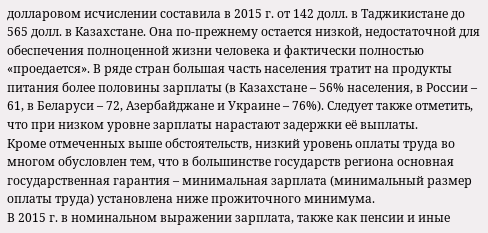долларовом исчислении составила в 2015 г. от 142 долл. в Таджикистане до 565 долл. в Казахстане. Она по-прежнему остается низкой, недостаточной для обеспечения полноценной жизни человека и фактически полностью «проедается». В ряде стран большая часть населения тратит на продукты питания более половины зарплаты (в Казахстане – 56% населения, в России – 61, в Беларуси – 72, Азербайджане и Украине – 76%). Следует также отметить, что при низком уровне зарплаты нарастают задержки её выплаты.
Кроме отмеченных выше обстоятельств, низкий уровень оплаты труда во многом обусловлен тем, что в большинстве государств региона основная государственная гарантия – минимальная зарплата (минимальный размер оплаты труда) установлена ниже прожиточного минимума.
В 2015 г. в номинальном выражении зарплата, также как пенсии и иные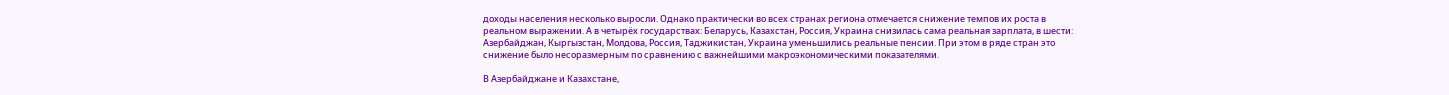доходы населения несколько выросли. Однако практически во всех странах региона отмечается снижение темпов их роста в реальном выражении. А в четырёх государствах: Беларусь, Казахстан, Россия, Украина снизилась сама реальная зарплата, в шести: Азербайджан, Кыргызстан, Молдова, Россия, Таджикистан, Украина уменьшились реальные пенсии. При этом в ряде стран это снижение было несоразмерным по сравнению с важнейшими макроэкономическими показателями.

В Азербайджане и Казахстане,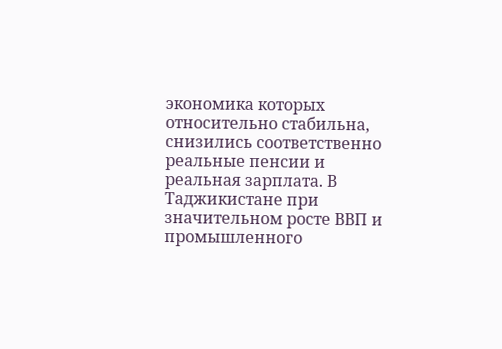экономика которых относительно стабильна, снизились соответственно реальные пенсии и реальная зарплата. В Таджикистане при значительном росте ВВП и промышленного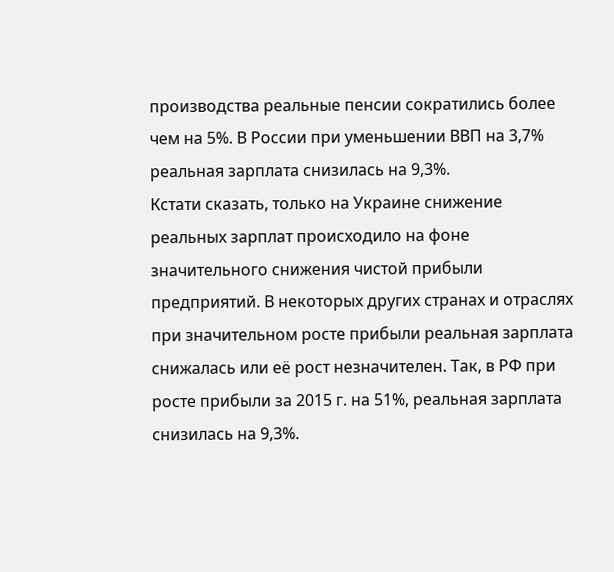производства реальные пенсии сократились более чем на 5%. В России при уменьшении ВВП на 3,7% реальная зарплата снизилась на 9,3%.
Кстати сказать, только на Украине снижение реальных зарплат происходило на фоне значительного снижения чистой прибыли предприятий. В некоторых других странах и отраслях при значительном росте прибыли реальная зарплата снижалась или её рост незначителен. Так, в РФ при росте прибыли за 2015 г. на 51%, реальная зарплата снизилась на 9,3%.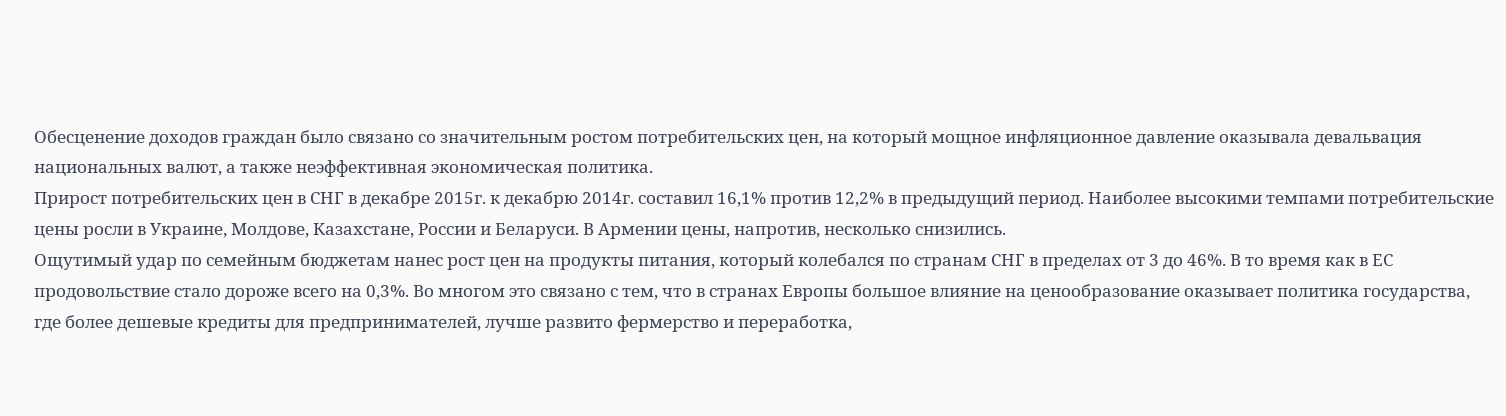Обесценение доходов граждан было связано со значительным ростом потребительских цен, на который мощное инфляционное давление оказывала девальвация национальных валют, а также неэффективная экономическая политика.
Прирост потребительских цен в СНГ в декабре 2015г. к декабрю 2014г. составил 16,1% против 12,2% в предыдущий период. Наиболее высокими темпами потребительские цены росли в Украине, Молдове, Казахстане, России и Беларуси. В Армении цены, напротив, несколько снизились.
Ощутимый удар по семейным бюджетам нанес рост цен на продукты питания, который колебался по странам СНГ в пределах от 3 до 46%. В то время как в ЕС продовольствие стало дороже всего на 0,3%. Во многом это связано с тем, что в странах Европы большое влияние на ценообразование оказывает политика государства, где более дешевые кредиты для предпринимателей, лучше развито фермерство и переработка,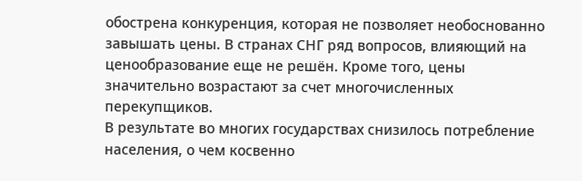обострена конкуренция, которая не позволяет необоснованно завышать цены. В странах СНГ ряд вопросов, влияющий на ценообразование еще не решён. Кроме того, цены значительно возрастают за счет многочисленных перекупщиков.
В результате во многих государствах снизилось потребление населения, о чем косвенно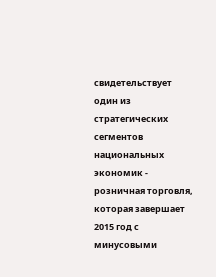свидетельствует один из стратегических сегментов национальных экономик - розничная торговля, которая завершает 2015 год с минусовыми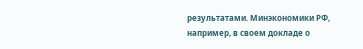результатами. Минэкономики РФ, например, в своем докладе о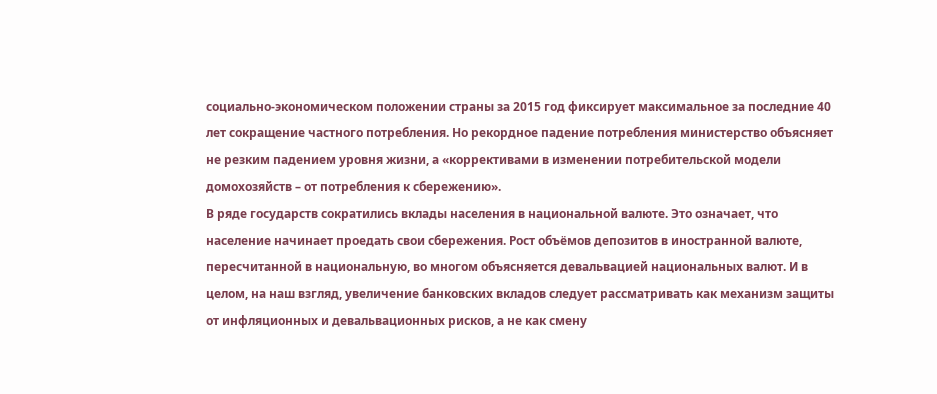социально-экономическом положении страны за 2015 год фиксирует максимальное за последние 40 лет сокращение частного потребления. Но рекордное падение потребления министерство объясняет не резким падением уровня жизни, а «коррективами в изменении потребительской модели домохозяйств – от потребления к сбережению».
В ряде государств сократились вклады населения в национальной валюте. Это означает, что население начинает проедать свои сбережения. Рост объёмов депозитов в иностранной валюте, пересчитанной в национальную, во многом объясняется девальвацией национальных валют. И в целом, на наш взгляд, увеличение банковских вкладов следует рассматривать как механизм защиты от инфляционных и девальвационных рисков, а не как смену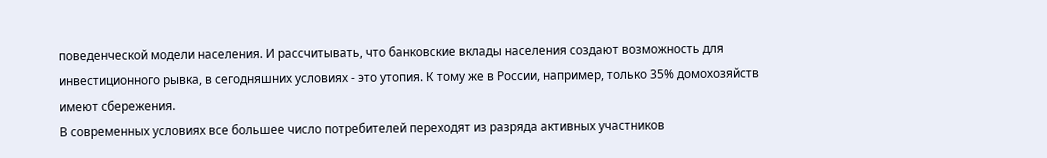поведенческой модели населения. И рассчитывать, что банковские вклады населения создают возможность для инвестиционного рывка, в сегодняшних условиях - это утопия. К тому же в России, например, только 35% домохозяйств имеют сбережения.
В современных условиях все большее число потребителей переходят из разряда активных участников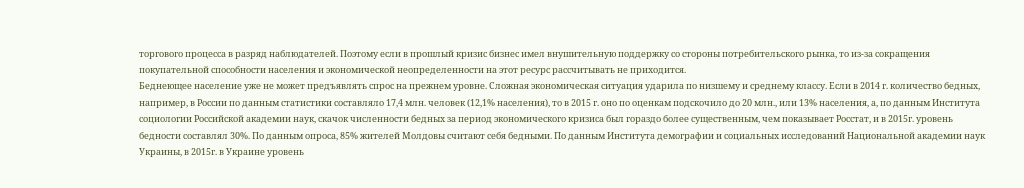торгового процесса в разряд наблюдателей. Поэтому если в прошлый кризис бизнес имел внушительную поддержку со стороны потребительского рынка, то из-за сокращения покупательной способности населения и экономической неопределенности на этот ресурс рассчитывать не приходится.
Беднеющее население уже не может предъявлять спрос на прежнем уровне. Сложная экономическая ситуация ударила по низшему и среднему классу. Если в 2014 г. количество бедных, например, в России по данным статистики составляло 17,4 млн. человек (12,1% населения), то в 2015 г. оно по оценкам подскочило до 20 млн., или 13% населения, а, по данным Института социологии Российской академии наук, скачок численности бедных за период экономического кризиса был гораздо более существенным, чем показывает Росстат, и в 2015г. уровень бедности составлял 30%. По данным опроса, 85% жителей Молдовы считают себя бедными. По данным Института демографии и социальных исследований Национальной академии наук Украины, в 2015г. в Украине уровень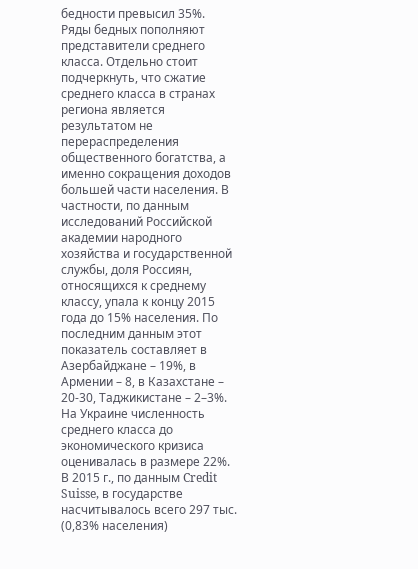бедности превысил 35%.
Ряды бедных пополняют представители среднего класса. Отдельно стоит подчеркнуть, что сжатие среднего класса в странах региона является результатом не перераспределения общественного богатства, а именно сокращения доходов большей части населения. В частности, по данным исследований Российской академии народного хозяйства и государственной службы, доля Россиян, относящихся к среднему классу, упала к концу 2015 года до 15% населения. По последним данным этот показатель составляет в Азербайджане – 19%, в Армении – 8, в Казахстане – 20-30, Таджикистане – 2–3%. На Украине численность среднего класса до экономического кризиса оценивалась в размере 22%. В 2015 г., по данным Credit Suisse, в государстве насчитывалось всего 297 тыс. (0,83% населения)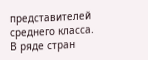представителей среднего класса.
В ряде стран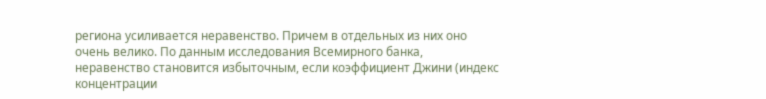региона усиливается неравенство. Причем в отдельных из них оно очень велико. По данным исследования Всемирного банка, неравенство становится избыточным, если коэффициент Джини (индекс концентрации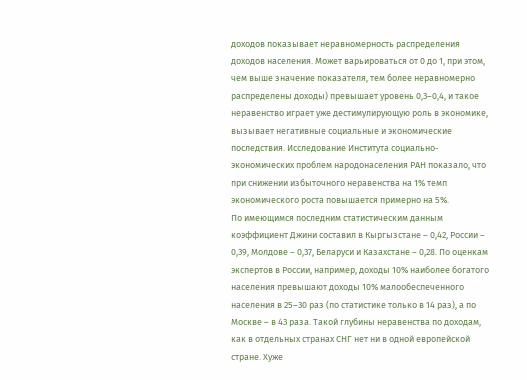доходов показывает неравномерность распределения доходов населения. Может варьироваться от 0 до 1, при этом, чем выше значение показателя, тем более неравномерно распределены доходы) превышает уровень 0,3–0,4, и такое неравенство играет уже дестимулирующую роль в экономике, вызывает негативные социальные и экономические последствия. Исследование Института социально-экономических проблем народонаселения РАН показало, что при снижении избыточного неравенства на 1% темп экономического роста повышается примерно на 5%.
По имеющимся последним статистическим данным коэффициент Джини составил в Кыргызстане – 0,42, России – 0,39, Молдове – 0,37, Беларуси и Казахстане – 0,28. По оценкам экспертов в России, например, доходы 10% наиболее богатого населения превышают доходы 10% малообеспеченного населения в 25–30 раз (по статистике только в 14 раз), а по Москве – в 43 раза. Такой глубины неравенства по доходам, как в отдельных странах СНГ нет ни в одной европейской стране. Хуже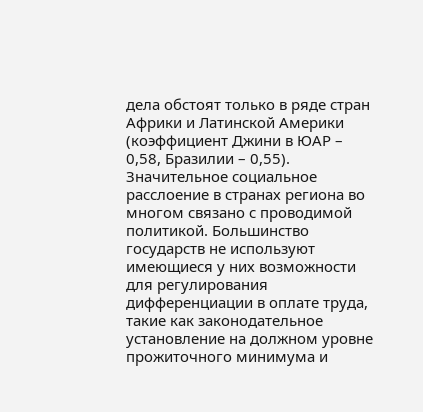дела обстоят только в ряде стран Африки и Латинской Америки (коэффициент Джини в ЮАР – 0,58, Бразилии – 0,55).
Значительное социальное расслоение в странах региона во многом связано с проводимой политикой. Большинство государств не используют имеющиеся у них возможности для регулирования дифференциации в оплате труда, такие как законодательное установление на должном уровне прожиточного минимума и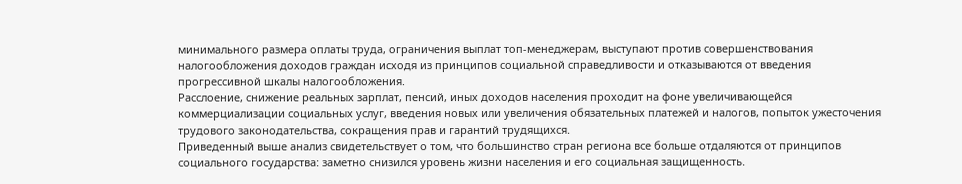минимального размера оплаты труда, ограничения выплат топ-менеджерам, выступают против совершенствования налогообложения доходов граждан исходя из принципов социальной справедливости и отказываются от введения прогрессивной шкалы налогообложения.
Расслоение, снижение реальных зарплат, пенсий, иных доходов населения проходит на фоне увеличивающейся коммерциализации социальных услуг, введения новых или увеличения обязательных платежей и налогов, попыток ужесточения трудового законодательства, сокращения прав и гарантий трудящихся.
Приведенный выше анализ свидетельствует о том, что большинство стран региона все больше отдаляются от принципов социального государства: заметно снизился уровень жизни населения и его социальная защищенность.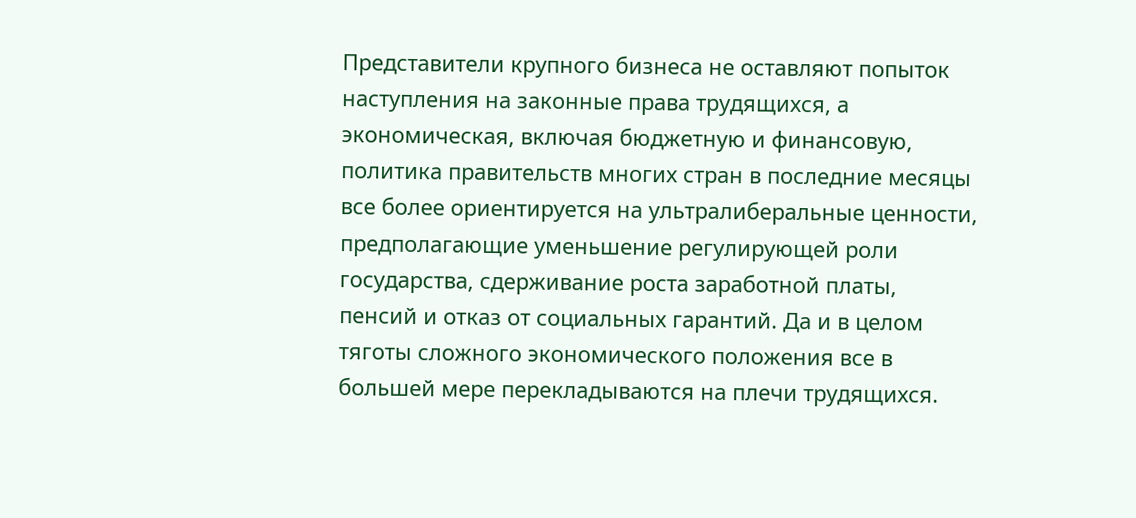Представители крупного бизнеса не оставляют попыток наступления на законные права трудящихся, а экономическая, включая бюджетную и финансовую, политика правительств многих стран в последние месяцы все более ориентируется на ультралиберальные ценности, предполагающие уменьшение регулирующей роли государства, сдерживание роста заработной платы, пенсий и отказ от социальных гарантий. Да и в целом тяготы сложного экономического положения все в большей мере перекладываются на плечи трудящихся.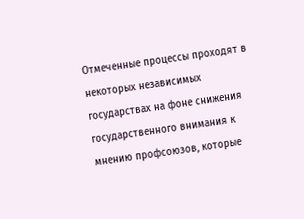Отмеченные процессы проходят в некоторых независимых государствах на фоне снижения государственного внимания к мнению профсоюзов, которые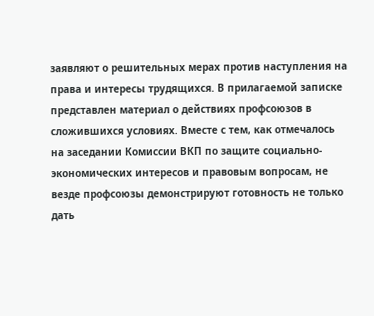заявляют о решительных мерах против наступления на права и интересы трудящихся. В прилагаемой записке представлен материал о действиях профсоюзов в сложившихся условиях. Вместе с тем, как отмечалось на заседании Комиссии ВКП по защите социально-экономических интересов и правовым вопросам, не везде профсоюзы демонстрируют готовность не только дать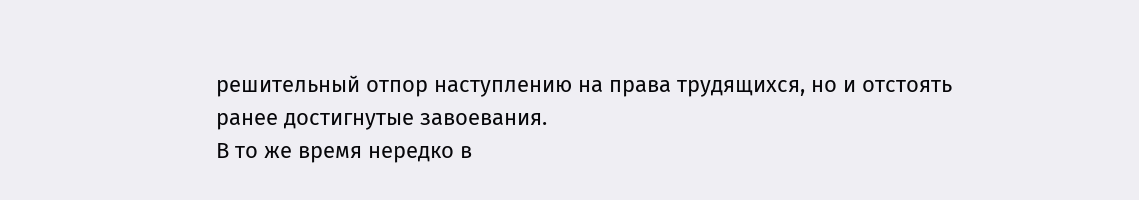решительный отпор наступлению на права трудящихся, но и отстоять ранее достигнутые завоевания.
В то же время нередко в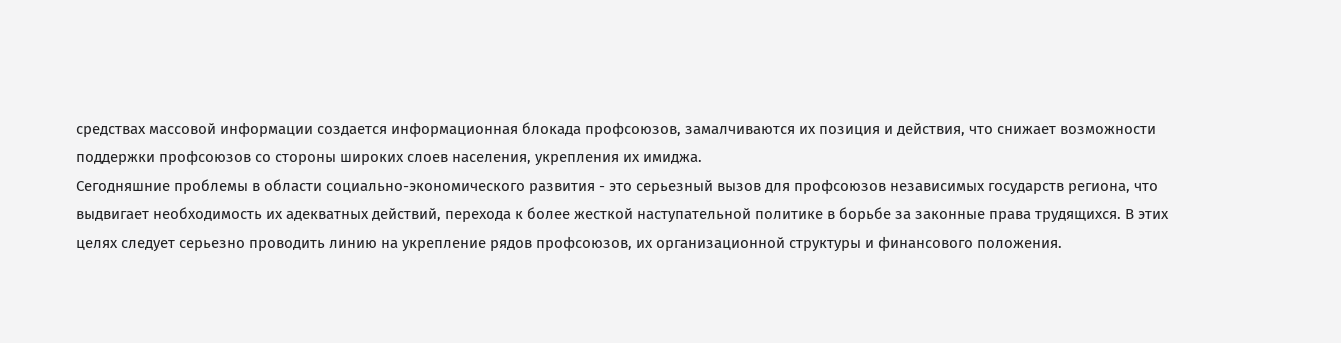средствах массовой информации создается информационная блокада профсоюзов, замалчиваются их позиция и действия, что снижает возможности поддержки профсоюзов со стороны широких слоев населения, укрепления их имиджа.
Сегодняшние проблемы в области социально-экономического развития - это серьезный вызов для профсоюзов независимых государств региона, что выдвигает необходимость их адекватных действий, перехода к более жесткой наступательной политике в борьбе за законные права трудящихся. В этих целях следует серьезно проводить линию на укрепление рядов профсоюзов, их организационной структуры и финансового положения.